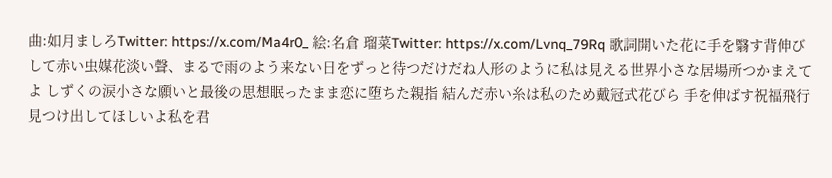曲:如月ましろTwitter: https://x.com/Ma4r0_ 絵:名倉 瑠菜Twitter: https://x.com/Lvnq_79Rq 歌詞開いた花に手を翳す背伸びして赤い虫媒花淡い聲、まるで雨のよう来ない日をずっと待つだけだね人形のように私は見える世界小さな居場所つかまえてよ しずくの涙小さな願いと最後の思想眠ったまま恋に堕ちた親指 結んだ赤い糸は私のため戴冠式花びら 手を伸ばす祝福飛行見つけ出してほしいよ私を君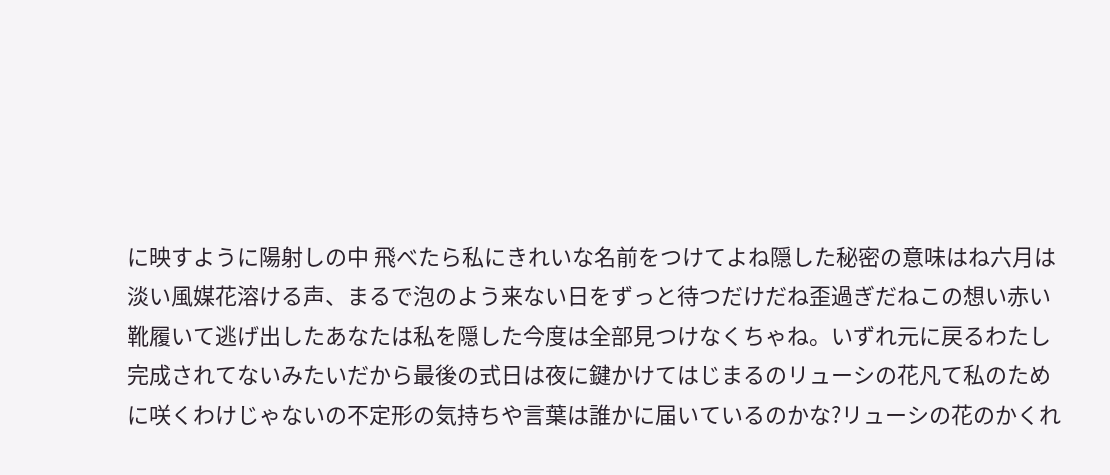に映すように陽射しの中 飛べたら私にきれいな名前をつけてよね隠した秘密の意味はね六月は淡い風媒花溶ける声、まるで泡のよう来ない日をずっと待つだけだね歪過ぎだねこの想い赤い靴履いて逃げ出したあなたは私を隠した今度は全部見つけなくちゃね。いずれ元に戻るわたし完成されてないみたいだから最後の式日は夜に鍵かけてはじまるのリューシの花凡て私のために咲くわけじゃないの不定形の気持ちや言葉は誰かに届いているのかな?リューシの花のかくれ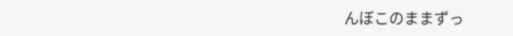んぼこのままずっ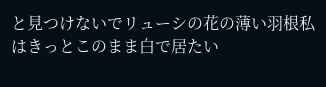と見つけないでリューシの花の薄い羽根私はきっとこのまま白で居たい